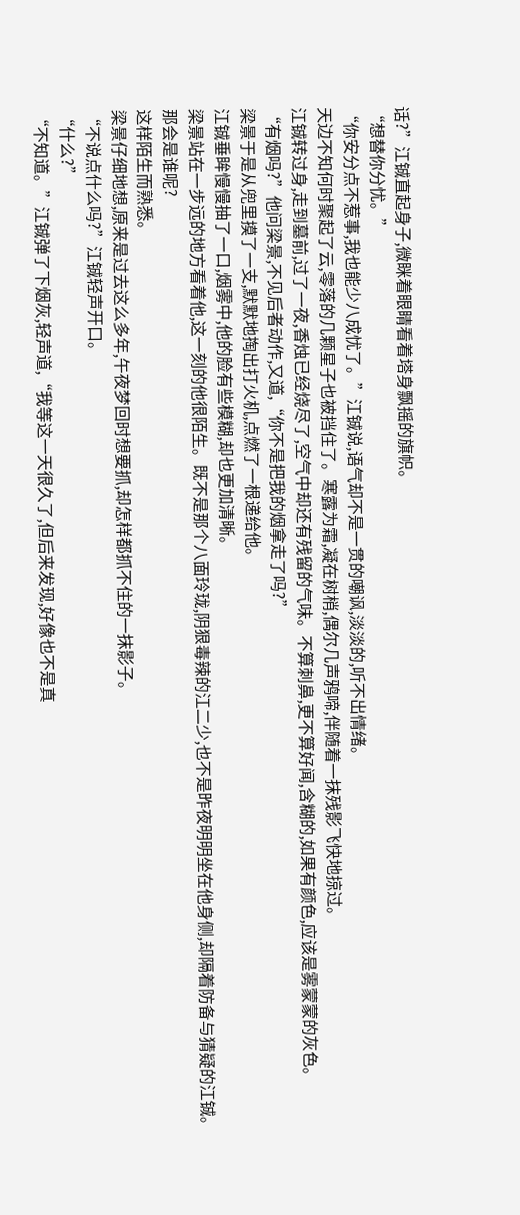话?”江铖直起身子,微眯着眼睛看着塔身飘摇的旗帜。
“想替你分忧。”
“你安分点不惹事,我也能少八成忧了。”江铖说,语气却不是一贯的嘲讽,淡淡的,听不出情绪。
天边不知何时聚起了云,零落的几颗星子也被挡住了。寒露为霜,凝在树梢,偶尔几声鸦啼,伴随着一抹残影飞快地掠过。
江铖转过身,走到墓前,过了一夜,香烛已经烧尽了,空气中却还有残留的气味。不算刺鼻,更不算好闻,含糊的,如果有颜色,应该是雾蒙蒙的灰色。
“有烟吗?”他问梁景,不见后者动作,又道,“你不是把我的烟拿走了吗?”
梁景于是从兜里摸了一支,默默地掏出打火机,点燃了一根递给他。
江铖垂眸慢慢抽了一口,烟雾中,他的脸有些模糊,却也更加清晰。
梁景站在一步远的地方看着他,这一刻的他很陌生。既不是那个八面玲珑,阴狠毒辣的江二少,也不是昨夜明明坐在他身侧,却隔着防备与猜疑的江铖。
那会是谁呢?
这样陌生而熟悉。
梁景仔细地想,原来是过去这么多年,午夜梦回时想要抓,却怎样都抓不住的一抹影子。
“不说点什么吗?”江铖轻声开口。
“什么?”
“不知道。”江铖弹了下烟灰,轻声道,“我等这一天很久了,但后来发现,好像也不是真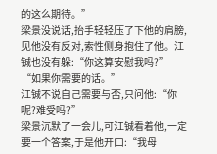的这么期待。”
梁景没说话,抬手轻轻压了下他的肩膀,见他没有反对,索性侧身抱住了他。江铖也没有躲:“你这算安慰我吗?”
“如果你需要的话。”
江铖不说自己需要与否,只问他:“你呢?难受吗?”
梁景沉默了一会儿,可江铖看着他,一定要一个答案,于是他开口:“我母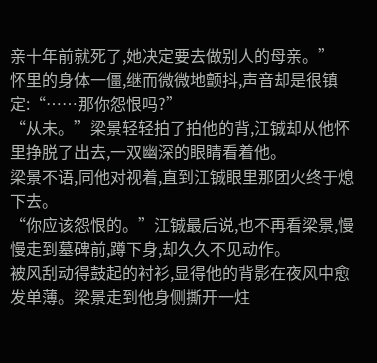亲十年前就死了,她决定要去做别人的母亲。”
怀里的身体一僵,继而微微地颤抖,声音却是很镇定:“……那你怨恨吗?”
“从未。”梁景轻轻拍了拍他的背,江铖却从他怀里挣脱了出去,一双幽深的眼睛看着他。
梁景不语,同他对视着,直到江铖眼里那团火终于熄下去。
“你应该怨恨的。”江铖最后说,也不再看梁景,慢慢走到墓碑前,蹲下身,却久久不见动作。
被风刮动得鼓起的衬衫,显得他的背影在夜风中愈发单薄。梁景走到他身侧撕开一炷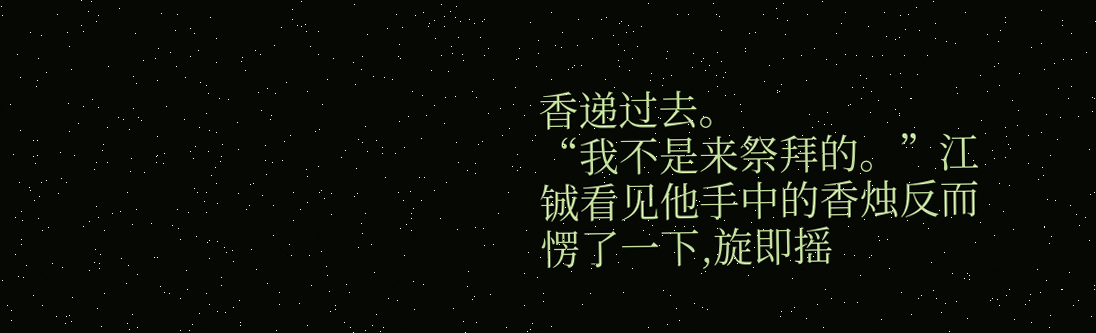香递过去。
“我不是来祭拜的。”江铖看见他手中的香烛反而愣了一下,旋即摇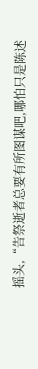摇头,“告祭逝者总要有所图谋吧,哪怕只是陈述